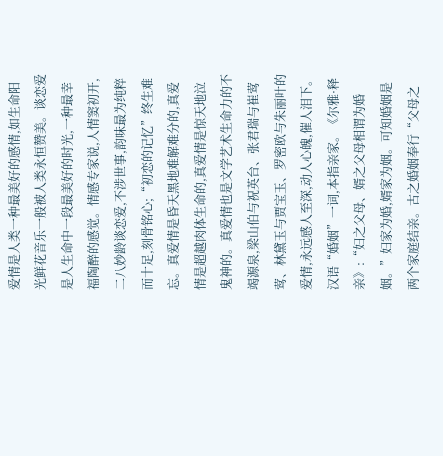爱情是人类一种最美好的感情,如生命阳光鲜花音乐一般被人类永恒赞美。谈恋爱是人生命中一段最美好的时光,一种最幸福陶醉的感觉。情感专家说,人情窦初开,二八妙龄谈恋爱,不涉世事,韵味最为纯粹而十足,刻骨铭心;“初恋的记忆”终生难忘。真爱情是昏天黑地难解难分的,真爱情是超越肉体生命的,真爱情是惊天地泣鬼神的。真爱情也是文学艺术生命力的不竭源泉,梁山伯与祝英台、张君瑞与崔莺莺、林黛玉与贾宝玉、罗密欧与朱丽叶的爱情,永远感人至深,动人心魄,催人泪下。
汉语“婚姻”一词,本指亲家。《尔雅·释亲》:“妇之父母、婿之父母相谓为婚姻。”妇家为婚,婿家为姻。可知婚姻是两个家庭结亲。古之婚姻奉行“父母之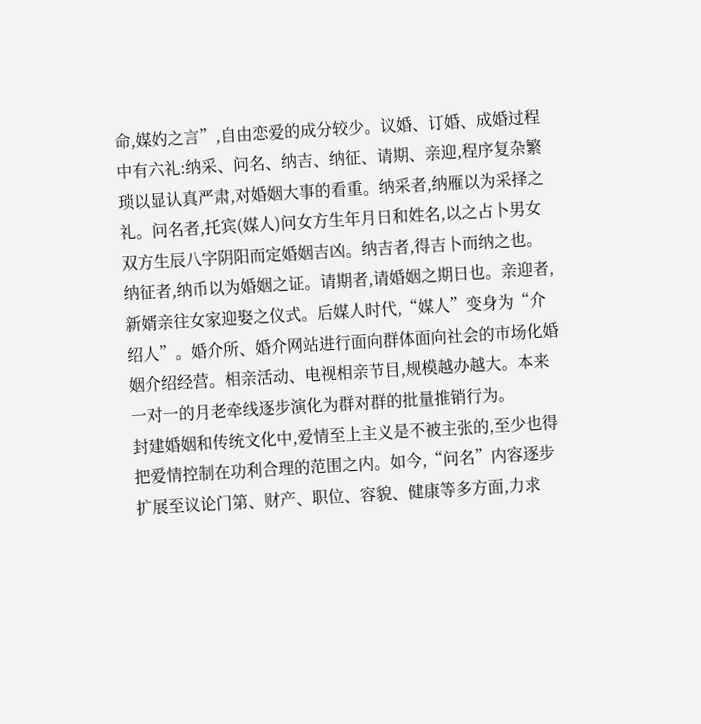命,媒妁之言”,自由恋爱的成分较少。议婚、订婚、成婚过程中有六礼:纳采、问名、纳吉、纳征、请期、亲迎,程序复杂繁琐以显认真严肃,对婚姻大事的看重。纳采者,纳雁以为采择之礼。问名者,托宾(媒人)问女方生年月日和姓名,以之占卜男女双方生辰八字阴阳而定婚姻吉凶。纳吉者,得吉卜而纳之也。纳征者,纳币以为婚姻之证。请期者,请婚姻之期日也。亲迎者,新婿亲往女家迎娶之仪式。后媒人时代,“媒人”变身为“介绍人”。婚介所、婚介网站进行面向群体面向社会的市场化婚姻介绍经营。相亲活动、电视相亲节目,规模越办越大。本来一对一的月老牵线逐步演化为群对群的批量推销行为。
封建婚姻和传统文化中,爱情至上主义是不被主张的,至少也得把爱情控制在功利合理的范围之内。如今,“问名”内容逐步扩展至议论门第、财产、职位、容貌、健康等多方面,力求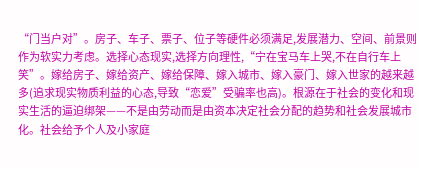“门当户对”。房子、车子、票子、位子等硬件必须满足,发展潜力、空间、前景则作为软实力考虑。选择心态现实,选择方向理性,“宁在宝马车上哭,不在自行车上笑”。嫁给房子、嫁给资产、嫁给保障、嫁入城市、嫁入豪门、嫁入世家的越来越多(追求现实物质利益的心态,导致“恋爱”受骗率也高)。根源在于社会的变化和现实生活的逼迫绑架——不是由劳动而是由资本决定社会分配的趋势和社会发展城市化。社会给予个人及小家庭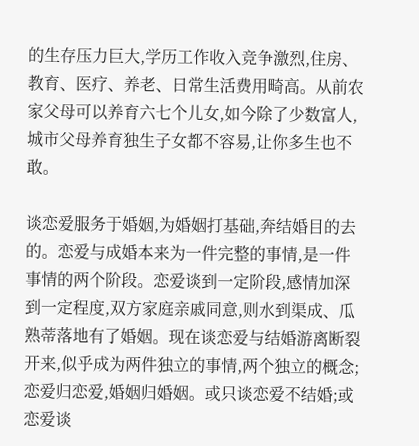的生存压力巨大,学历工作收入竞争激烈,住房、教育、医疗、养老、日常生活费用畸高。从前农家父母可以养育六七个儿女,如今除了少数富人,城市父母养育独生子女都不容易,让你多生也不敢。

谈恋爱服务于婚姻,为婚姻打基础,奔结婚目的去的。恋爱与成婚本来为一件完整的事情,是一件事情的两个阶段。恋爱谈到一定阶段,感情加深到一定程度,双方家庭亲戚同意,则水到渠成、瓜熟蒂落地有了婚姻。现在谈恋爱与结婚游离断裂开来,似乎成为两件独立的事情,两个独立的概念;恋爱归恋爱,婚姻归婚姻。或只谈恋爱不结婚;或恋爱谈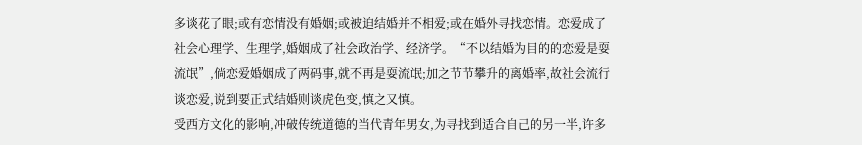多谈花了眼;或有恋情没有婚姻;或被迫结婚并不相爱;或在婚外寻找恋情。恋爱成了社会心理学、生理学,婚姻成了社会政治学、经济学。“不以结婚为目的的恋爱是耍流氓”,倘恋爱婚姻成了两码事,就不再是耍流氓;加之节节攀升的离婚率,故社会流行谈恋爱,说到要正式结婚则谈虎色变,慎之又慎。
受西方文化的影响,冲破传统道德的当代青年男女,为寻找到适合自己的另一半,许多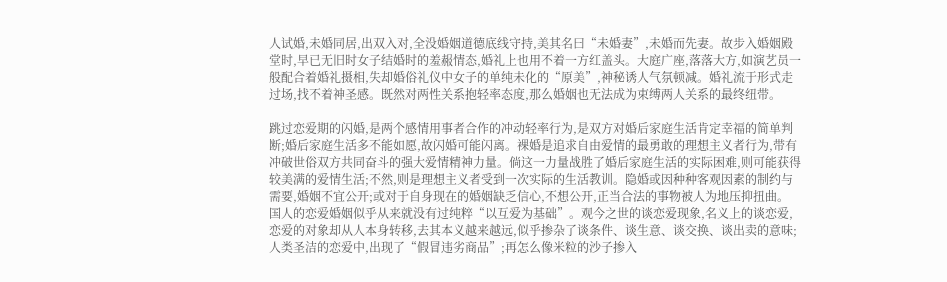人试婚,未婚同居,出双入对,全没婚姻道德底线守持,美其名曰“未婚妻”,未婚而先妻。故步入婚姻殿堂时,早已无旧时女子结婚时的羞赧情态,婚礼上也用不着一方红盖头。大庭广座,落落大方,如演艺员一般配合着婚礼摄相,失却婚俗礼仪中女子的单纯未化的“原美”,神秘诱人气氛顿减。婚礼流于形式走过场,找不着神圣感。既然对两性关系抱轻率态度,那么婚姻也无法成为束缚两人关系的最终纽带。

跳过恋爱期的闪婚,是两个感情用事者合作的冲动轻率行为,是双方对婚后家庭生活肯定幸福的简单判断;婚后家庭生活多不能如愿,故闪婚可能闪离。裸婚是追求自由爱情的最勇敢的理想主义者行为,带有冲破世俗双方共同奋斗的强大爱情精神力量。倘这一力量战胜了婚后家庭生活的实际困难,则可能获得较美满的爱情生活;不然,则是理想主义者受到一次实际的生活教训。隐婚或因种种客观因素的制约与需要,婚姻不宜公开;或对于自身现在的婚姻缺乏信心,不想公开,正当合法的事物被人为地压抑扭曲。
国人的恋爱婚姻似乎从来就没有过纯粹“以互爱为基础”。观今之世的谈恋爱现象,名义上的谈恋爱,恋爱的对象却从人本身转移,去其本义越来越远,似乎掺杂了谈条件、谈生意、谈交换、谈出卖的意味;人类圣洁的恋爱中,出现了“假冒违劣商品”;再怎么像米粒的沙子掺入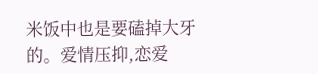米饭中也是要磕掉大牙的。爱情压抑,恋爱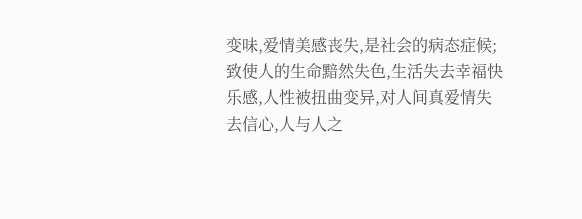变味,爱情美感丧失,是社会的病态症候;致使人的生命黯然失色,生活失去幸福快乐感,人性被扭曲变异,对人间真爱情失去信心,人与人之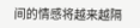间的情感将越来越隔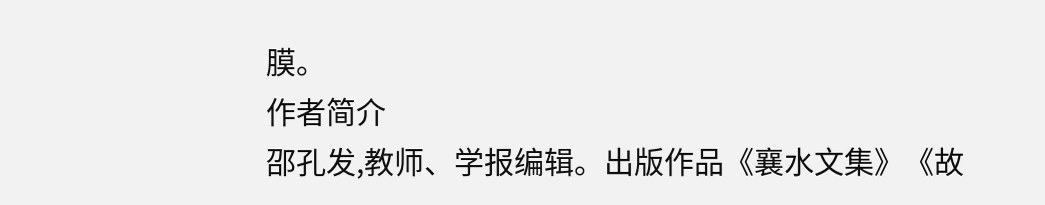膜。
作者简介
邵孔发,教师、学报编辑。出版作品《襄水文集》《故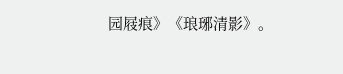园屐痕》《琅琊清影》。